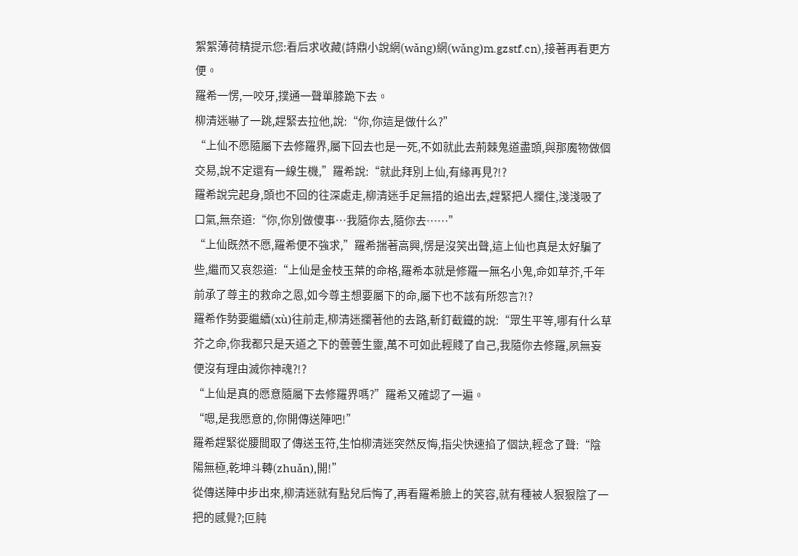絮絮薄荷精提示您:看后求收藏(詩鼎小說網(wǎng)網(wǎng)m.gzstf.cn),接著再看更方便。
羅希一愣,一咬牙,撲通一聲單膝跪下去。
柳清迷嚇了一跳,趕緊去拉他,說:“你,你這是做什么?”
“上仙不愿隨屬下去修羅界,屬下回去也是一死,不如就此去荊棘鬼道盡頭,與那魔物做個交易,說不定還有一線生機,”羅希說:“就此拜別上仙,有緣再見?!?
羅希說完起身,頭也不回的往深處走,柳清迷手足無措的追出去,趕緊把人攔住,淺淺吸了口氣,無奈道:“你,你別做傻事…我隨你去,隨你去……”
“上仙既然不愿,羅希便不強求,”羅希揣著高興,愣是沒笑出聲,這上仙也真是太好騙了些,繼而又哀怨道:“上仙是金枝玉葉的命格,羅希本就是修羅一無名小鬼,命如草芥,千年前承了尊主的救命之恩,如今尊主想要屬下的命,屬下也不該有所怨言?!?
羅希作勢要繼續(xù)往前走,柳清迷攔著他的去路,斬釘截鐵的說:“眾生平等,哪有什么草芥之命,你我都只是天道之下的蕓蕓生靈,萬不可如此輕賤了自己,我隨你去修羅,夙無妄便沒有理由滅你神魂?!?
“上仙是真的愿意隨屬下去修羅界嗎?”羅希又確認了一遍。
“嗯,是我愿意的,你開傳送陣吧!”
羅希趕緊從腰間取了傳送玉符,生怕柳清迷突然反悔,指尖快速掐了個訣,輕念了聲:“陰陽無極,乾坤斗轉(zhuǎn),開!”
從傳送陣中步出來,柳清迷就有點兒后悔了,再看羅希臉上的笑容,就有種被人狠狠陰了一把的感覺?;叵肫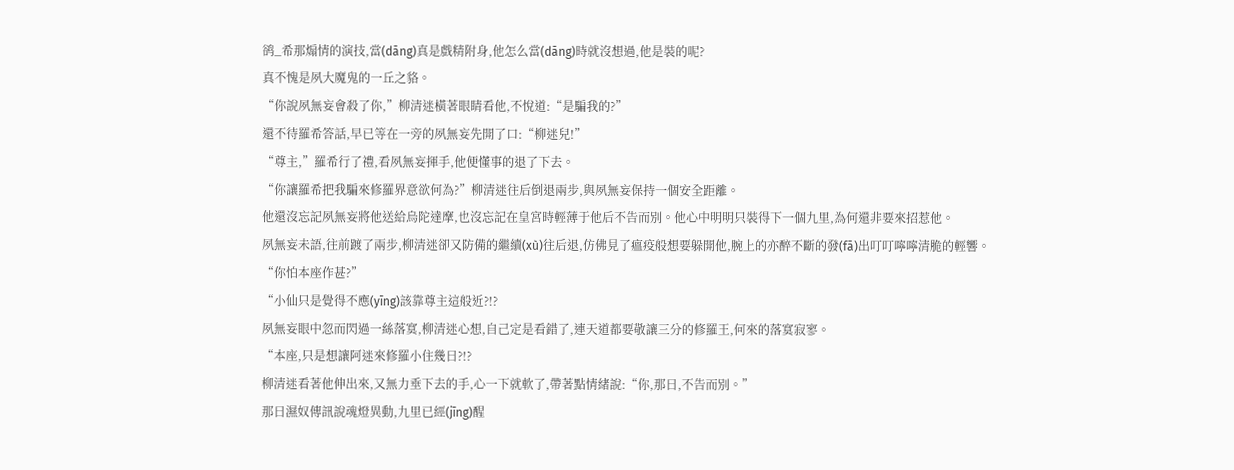鹆_希那煽情的演技,當(dāng)真是戲精附身,他怎么當(dāng)時就沒想過,他是裝的呢?
真不愧是夙大魔鬼的一丘之貉。
“你說夙無妄會殺了你,”柳清迷橫著眼睛看他,不悅道:“是騙我的?”
還不待羅希答話,早已等在一旁的夙無妄先開了口:“柳迷兒!”
“尊主,”羅希行了禮,看夙無妄揮手,他便懂事的退了下去。
“你讓羅希把我騙來修羅界意欲何為?”柳清迷往后倒退兩步,與夙無妄保持一個安全距離。
他還沒忘記夙無妄將他送給烏陀達摩,也沒忘記在皇宮時輕薄于他后不告而別。他心中明明只裝得下一個九里,為何還非要來招惹他。
夙無妄未語,往前踱了兩步,柳清迷卻又防備的繼續(xù)往后退,仿佛見了瘟疫般想要躲開他,腕上的亦醉不斷的發(fā)出叮叮嚀嚀清脆的輕響。
“你怕本座作甚?”
“小仙只是覺得不應(yīng)該靠尊主這般近?!?
夙無妄眼中忽而閃過一絲落寞,柳清迷心想,自己定是看錯了,連天道都要敬讓三分的修羅王,何來的落寞寂寥。
“本座,只是想讓阿迷來修羅小住幾日?!?
柳清迷看著他伸出來,又無力垂下去的手,心一下就軟了,帶著點情緒說:“你,那日,不告而別。”
那日濕奴傳訊說魂燈異動,九里已經(jīng)醒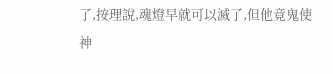了,按理說,魂燈早就可以滅了,但他竟鬼使神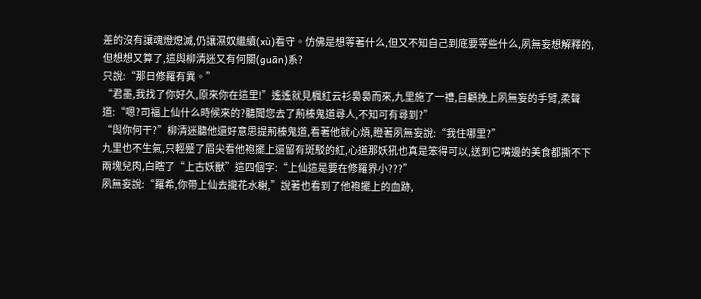差的沒有讓魂燈熄滅,仍讓濕奴繼續(xù)看守。仿佛是想等著什么,但又不知自己到底要等些什么,夙無妄想解釋的,但想想又算了,這與柳清迷又有何關(guān)系?
只說:“那日修羅有異。”
“君墨,我找了你好久,原來你在這里!”遙遙就見楓紅云衫裊裊而來,九里施了一禮,自顧挽上夙無妄的手臂,柔聲道:“嗯?司福上仙什么時候來的?聽聞您去了荊榛鬼道尋人,不知可有尋到?”
“與你何干?”柳清迷聽他還好意思提荊榛鬼道,看著他就心煩,瞪著夙無妄說:“我住哪里?”
九里也不生氣,只輕蹙了眉尖看他袍擺上還留有斑駁的紅,心道那妖犼也真是笨得可以,送到它嘴邊的美食都撕不下兩塊兒肉,白瞎了“上古妖獸”這四個字:“上仙這是要在修羅界小???”
夙無妄說:“羅希,你帶上仙去攏花水榭,”說著也看到了他袍擺上的血跡,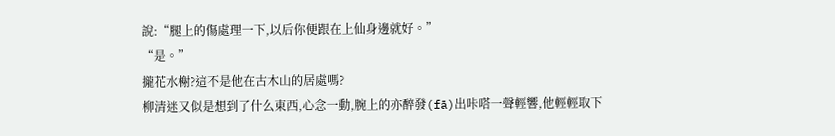說:“腿上的傷處理一下,以后你便跟在上仙身邊就好。”
“是。”
攏花水榭?這不是他在古木山的居處嗎?
柳清迷又似是想到了什么東西,心念一動,腕上的亦醉發(fā)出咔嗒一聲輕響,他輕輕取下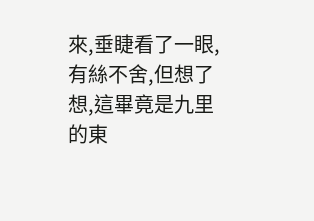來,垂睫看了一眼,有絲不舍,但想了想,這畢竟是九里的東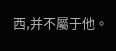西,并不屬于他。